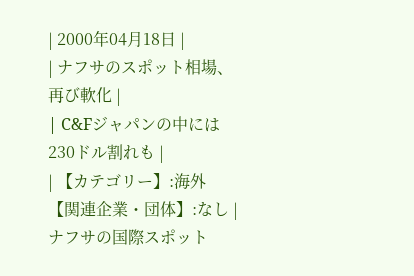| 2000年04月18日 |
| ナフサのスポット相場、再び軟化 |
| C&Fジャパンの中には230ドル割れも |
| 【カテゴリー】:海外 【関連企業・団体】:なし |
ナフサの国際スポット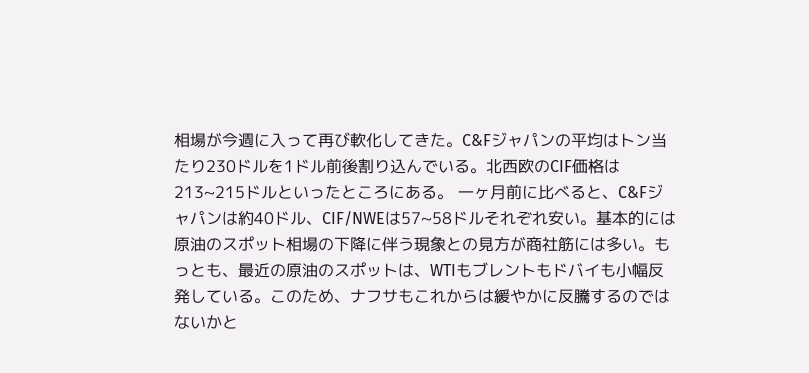相場が今週に入って再び軟化してきた。C&Fジャパンの平均はトン当たり230ドルを1ドル前後割り込んでいる。北西欧のCIF価格は213~215ドルといったところにある。 一ヶ月前に比べると、C&Fジャパンは約40ドル、CIF/NWEは57~58ドルそれぞれ安い。基本的には原油のスポット相場の下降に伴う現象との見方が商社筋には多い。もっとも、最近の原油のスポットは、WTIもブレントもドバイも小幅反発している。このため、ナフサもこれからは緩やかに反騰するのではないかと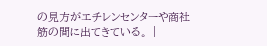の見方がエチレンセンターや商社筋の間に出てきている。 |